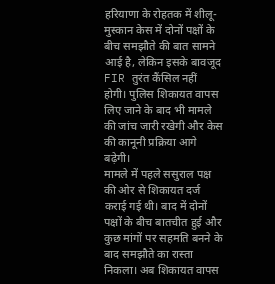हरियाणा के रोहतक में शीलू-मुस्कान केस में दोनों पक्षों के बीच समझौते की बात सामने आई है, लेकिन इसके बावजूद FIR तुरंत कैंसिल नहीं होगी। पुलिस शिकायत वापस लिए जाने के बाद भी मामले की जांच जारी रखेगी और केस की कानूनी प्रक्रिया आगे बढ़ेगी।
मामले में पहले ससुराल पक्ष की ओर से शिकायत दर्ज कराई गई थी। बाद में दोनों पक्षों के बीच बातचीत हुई और कुछ मांगों पर सहमति बनने के बाद समझौते का रास्ता निकला। अब शिकायत वापस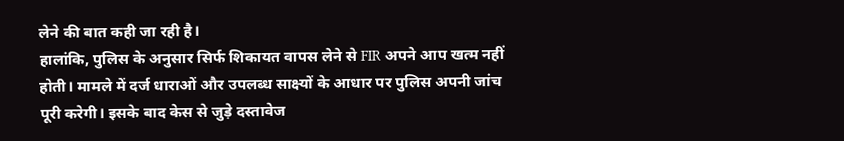लेने की बात कही जा रही है।
हालांकि, पुलिस के अनुसार सिर्फ शिकायत वापस लेने से FIR अपने आप खत्म नहीं होती। मामले में दर्ज धाराओं और उपलब्ध साक्ष्यों के आधार पर पुलिस अपनी जांच पूरी करेगी। इसके बाद केस से जुड़े दस्तावेज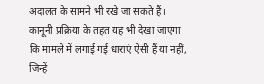अदालत के सामने भी रखे जा सकते हैं।
कानूनी प्रक्रिया के तहत यह भी देखा जाएगा कि मामले में लगाई गई धाराएं ऐसी हैं या नहीं, जिन्हें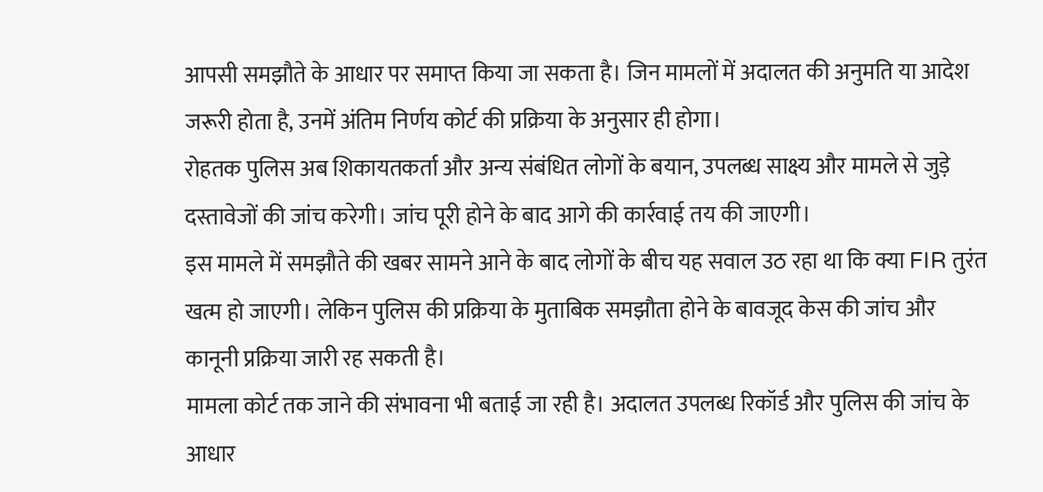आपसी समझौते के आधार पर समाप्त किया जा सकता है। जिन मामलों में अदालत की अनुमति या आदेश जरूरी होता है, उनमें अंतिम निर्णय कोर्ट की प्रक्रिया के अनुसार ही होगा।
रोहतक पुलिस अब शिकायतकर्ता और अन्य संबंधित लोगों के बयान, उपलब्ध साक्ष्य और मामले से जुड़े दस्तावेजों की जांच करेगी। जांच पूरी होने के बाद आगे की कार्रवाई तय की जाएगी।
इस मामले में समझौते की खबर सामने आने के बाद लोगों के बीच यह सवाल उठ रहा था कि क्या FIR तुरंत खत्म हो जाएगी। लेकिन पुलिस की प्रक्रिया के मुताबिक समझौता होने के बावजूद केस की जांच और कानूनी प्रक्रिया जारी रह सकती है।
मामला कोर्ट तक जाने की संभावना भी बताई जा रही है। अदालत उपलब्ध रिकॉर्ड और पुलिस की जांच के आधार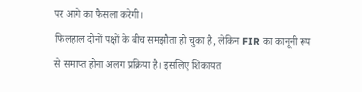पर आगे का फैसला करेगी।
फिलहाल दोनों पक्षों के बीच समझौता हो चुका है, लेकिन FIR का कानूनी रूप से समाप्त होना अलग प्रक्रिया है। इसलिए शिकायत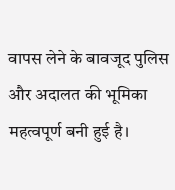वापस लेने के बावजूद पुलिस और अदालत की भूमिका महत्वपूर्ण बनी हुई है।